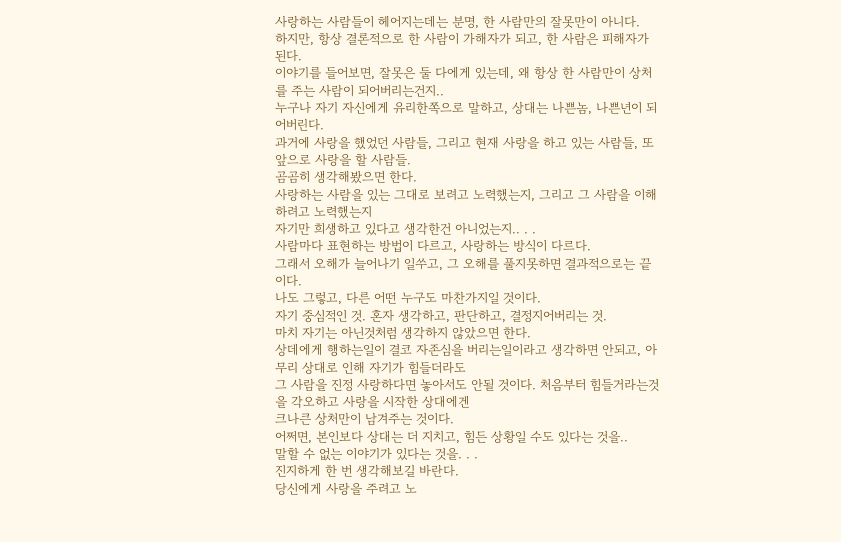사랑하는 사람들이 헤어지는데는 분명, 한 사람만의 잘못만이 아니다.
하지만, 항상 결론적으로 한 사람이 가해자가 되고, 한 사람은 피해자가 된다.
이야기를 들어보면, 잘못은 둘 다에게 있는데, 왜 항상 한 사람만이 상처를 주는 사람이 되어버리는건지..
누구나 자기 자신에게 유리한쪽으로 말하고, 상대는 나쁜놈, 나쁜년이 되어버린다.
과거에 사랑을 했었던 사람들, 그리고 현재 사랑을 하고 있는 사람들, 또 앞으로 사랑을 할 사람들.
곰곰히 생각해봤으면 한다.
사랑하는 사람을 있는 그대로 보려고 노력했는지, 그리고 그 사람을 이해하려고 노력했는지
자기만 희생하고 있다고 생각한건 아니었는지.. . .
사람마다 표현하는 방법이 다르고, 사랑하는 방식이 다르다.
그래서 오해가 늘어나기 일쑤고, 그 오해를 풀지못하면 결과적으로는 끝이다.
나도 그렇고, 다른 어떤 누구도 마찬가지일 것이다.
자기 중심적인 것. 혼자 생각하고, 판단하고, 결정지어버리는 것.
마치 자기는 아닌것처럼 생각하지 않았으면 한다.
상데에게 행하는일이 결코 자존심을 버리는일이라고 생각하면 안되고, 아무리 상대로 인해 자기가 힘들더라도
그 사람을 진정 사랑하다면 놓아서도 안될 것이다. 처음부터 힘들거라는것을 각오하고 사랑을 시작한 상대에겐
크나큰 상처만이 남겨주는 것이다.
어쩌면, 본인보다 상대는 더 지치고, 힘든 상황일 수도 있다는 것을..
말할 수 없는 이야기가 있다는 것을. . .
진지하게 한 번 생각해보길 바란다.
당신에게 사랑을 주려고 노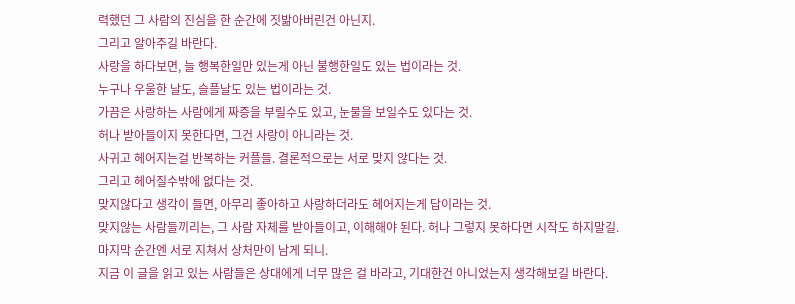력했던 그 사람의 진심을 한 순간에 짓밞아버린건 아닌지.
그리고 알아주길 바란다.
사랑을 하다보면, 늘 행복한일만 있는게 아닌 불행한일도 있는 법이라는 것.
누구나 우울한 날도, 슬플날도 있는 법이라는 것.
가끔은 사랑하는 사람에게 짜증을 부릴수도 있고, 눈물을 보일수도 있다는 것.
허나 받아들이지 못한다면, 그건 사랑이 아니라는 것.
사귀고 헤어지는걸 반복하는 커플들. 결론적으로는 서로 맞지 않다는 것.
그리고 헤어질수밖에 없다는 것.
맞지않다고 생각이 들면, 아무리 좋아하고 사랑하더라도 헤어지는게 답이라는 것.
맞지않는 사람들끼리는, 그 사람 자체를 받아들이고, 이해해야 된다. 허나 그렇지 못하다면 시작도 하지말길.
마지막 순간엔 서로 지쳐서 상처만이 남게 되니.
지금 이 글을 읽고 있는 사람들은 상대에게 너무 많은 걸 바라고, 기대한건 아니었는지 생각해보길 바란다.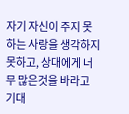자기 자신이 주지 못하는 사랑을 생각하지 못하고, 상대에게 너무 많은것을 바라고 기대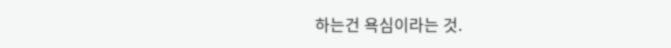하는건 욕심이라는 것.